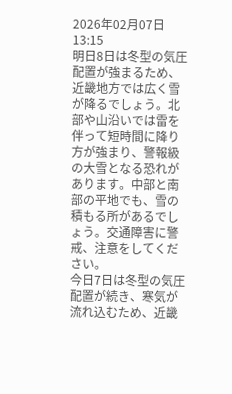2026年02月07日13:15
明日8日は冬型の気圧配置が強まるため、近畿地方では広く雪が降るでしょう。北部や山沿いでは雷を伴って短時間に降り方が強まり、警報級の大雪となる恐れがあります。中部と南部の平地でも、雪の積もる所があるでしょう。交通障害に警戒、注意をしてください。
今日7日は冬型の気圧配置が続き、寒気が流れ込むため、近畿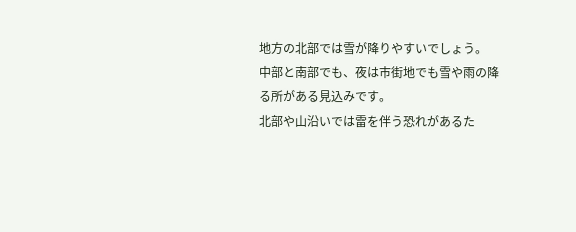地方の北部では雪が降りやすいでしょう。
中部と南部でも、夜は市街地でも雪や雨の降る所がある見込みです。
北部や山沿いでは雷を伴う恐れがあるた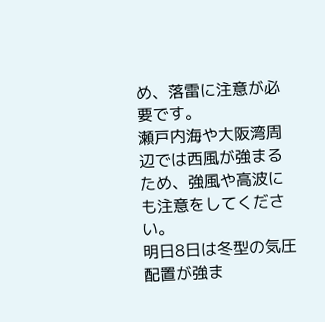め、落雷に注意が必要です。
瀬戸内海や大阪湾周辺では西風が強まるため、強風や高波にも注意をしてください。
明日8日は冬型の気圧配置が強ま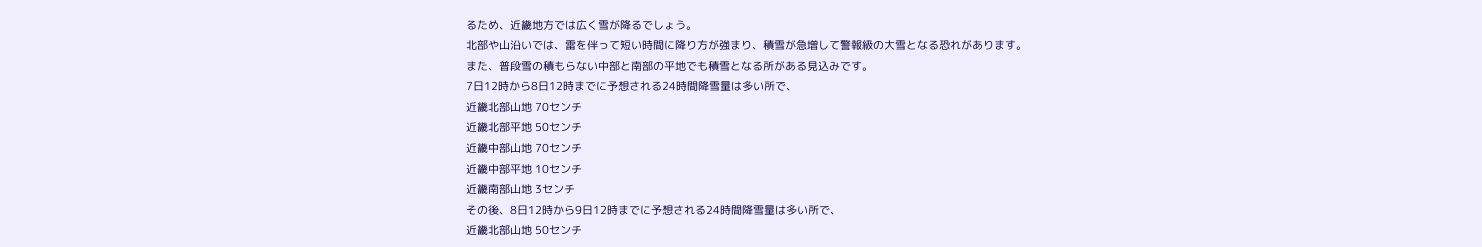るため、近畿地方では広く雪が降るでしょう。
北部や山沿いでは、雷を伴って短い時間に降り方が強まり、積雪が急増して警報級の大雪となる恐れがあります。
また、普段雪の積もらない中部と南部の平地でも積雪となる所がある見込みです。
7日12時から8日12時までに予想される24時間降雪量は多い所で、
近畿北部山地 70センチ
近畿北部平地 50センチ
近畿中部山地 70センチ
近畿中部平地 10センチ
近畿南部山地 3センチ
その後、8日12時から9日12時までに予想される24時間降雪量は多い所で、
近畿北部山地 50センチ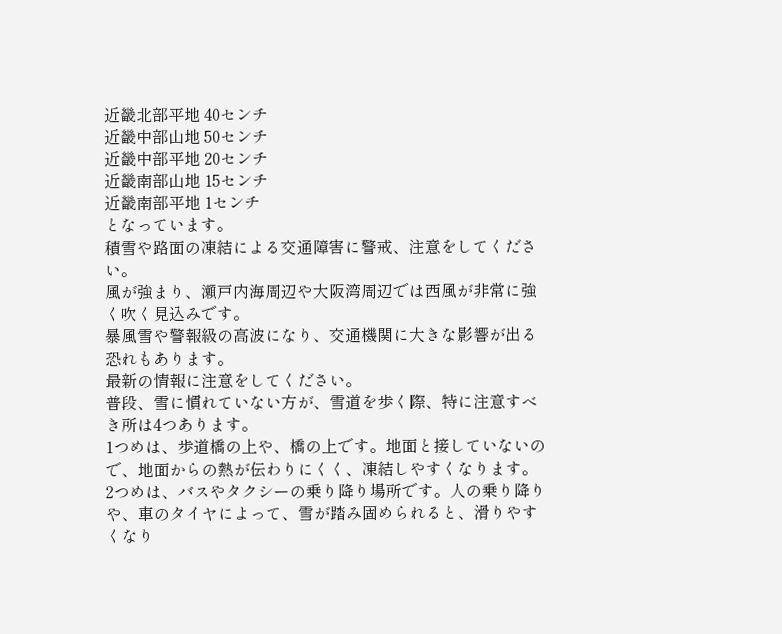近畿北部平地 40センチ
近畿中部山地 50センチ
近畿中部平地 20センチ
近畿南部山地 15センチ
近畿南部平地 1センチ
となっています。
積雪や路面の凍結による交通障害に警戒、注意をしてください。
風が強まり、瀬戸内海周辺や大阪湾周辺では西風が非常に強く吹く見込みです。
暴風雪や警報級の高波になり、交通機関に大きな影響が出る恐れもあります。
最新の情報に注意をしてください。
普段、雪に慣れていない方が、雪道を歩く際、特に注意すべき所は4つあります。
1つめは、歩道橋の上や、橋の上です。地面と接していないので、地面からの熱が伝わりにくく、凍結しやすくなります。
2つめは、バスやタクシーの乗り降り場所です。人の乗り降りや、車のタイヤによって、雪が踏み固められると、滑りやすくなり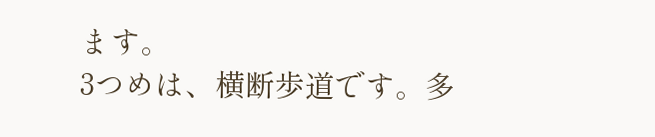ます。
3つめは、横断歩道です。多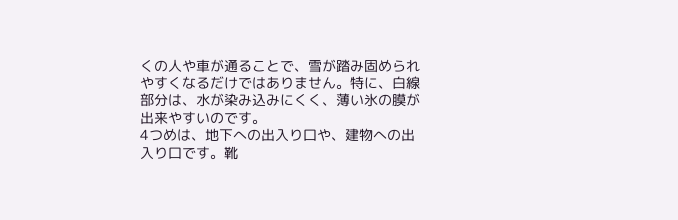くの人や車が通ることで、雪が踏み固められやすくなるだけではありません。特に、白線部分は、水が染み込みにくく、薄い氷の膜が出来やすいのです。
4つめは、地下への出入り口や、建物への出入り口です。靴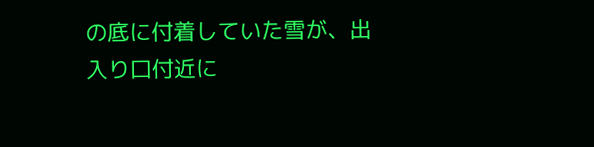の底に付着していた雪が、出入り口付近に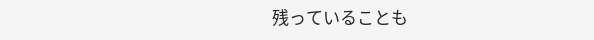残っていることも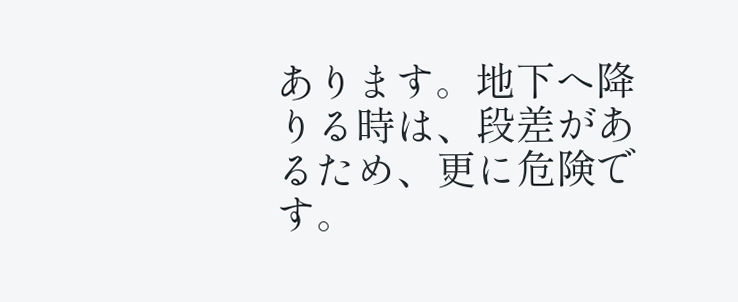あります。地下へ降りる時は、段差があるため、更に危険です。